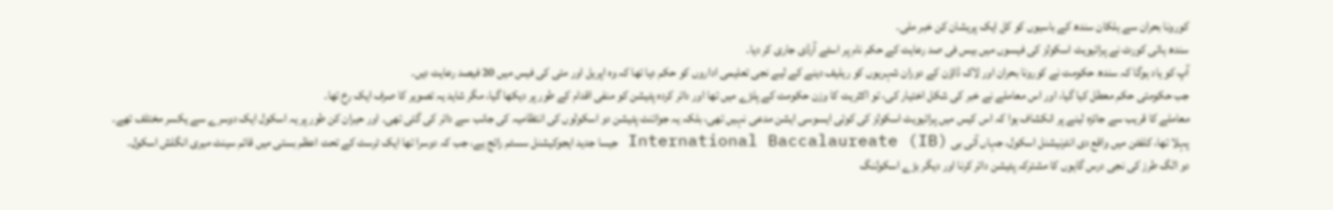کورونا بحران سے ہلکان سندھ کے باسیوں کو کل ایک پریشان کن خبر ملی۔
سندھ ہائی کورٹ نے پرائیویٹ اسکولز کی فیسوں میں بیس فی صد رعایت کے حکم نام پر اسٹے آرڈی جاری کر دیا۔
آپ کو یاد ہوگا کہ سندھ حکومت نے کورونا بحران اور لاک ڈاؤن کے دوران شہریوں کو ریلیف دینے کے لیے نجی تعلیمی اداروں کو حکم دیا تھا کہ وہ اپریل اور مئی کی فیس میں 20 فیصد رعایت دیں۔
جب حکومتی حکم معطل کیا گیا، اور اس معاملے نے خبر کی شکل اختیار کی، تو اکثریت کا وزن حکومت کے پلڑے میں تھا اور دائر کردہ پٹیشن کو منفی اقدام کے طور پر دیکھا گیا، مگر شاید یہ تصویر کا صرف ایک رخ تھا۔
معاملے کا قریب سے جائزہ لینے پر انکشاف ہوا کہ اس کیس میں پرائیویٹ اسکولز کی کوئی ایسوسی ایشن مدعی نہیں تھی، بلکہ یہ جوائنٹ پٹیشن دو اسکولوں کی انتظامیہ کی جانب سے دائر کی گئی تھی۔ اور حیران کن طور پر یہ اسکول ایک دوسرے سے یکسر مختلف تھے۔
پہلا تھا، کلفٹن میں واقع دی انٹرنیشنل اسکول، جہاں آئی بی International Baccalaureate (IB) جیسا جدید ایجوکیشنل سسٹم رائج ہے، جب کہ دوسرا تھا ایک ٹرسٹ کے تحت اعظم بستی میں قائم سینٹ میری انگلش اسکول۔
دو الگ طرز کی نجی درس گاہوں کا مشترکہ پٹیشن دائر کرنا اور دیگر بڑے اسکولنگ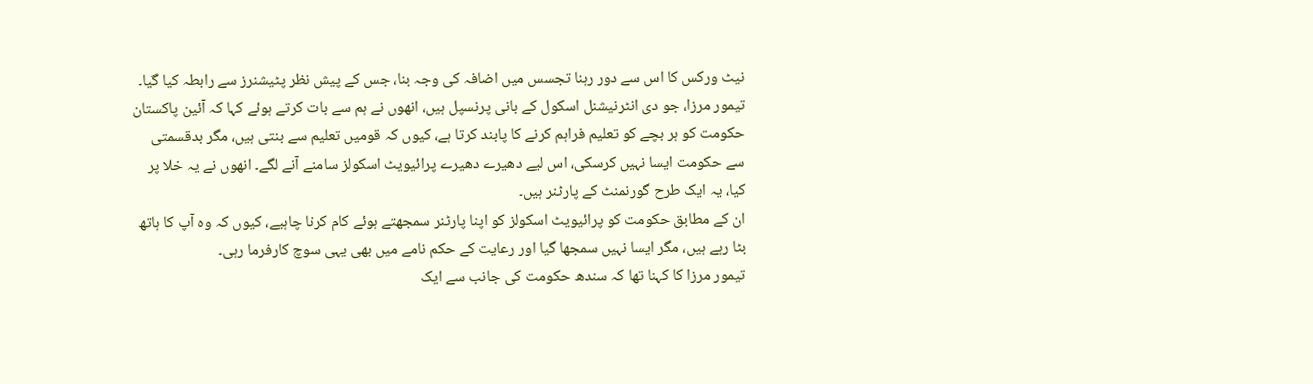نیٹ ورکس کا اس سے دور رہنا تجسس میں اضافہ کی وجہ بنا، جس کے پیش نظر پٹیشنرز سے رابطہ کیا گیا۔
تیمور مرزا، جو دی انٹرنیشنل اسکول کے بانی پرنسپل ہیں، انھوں نے ہم سے بات کرتے ہوئے کہا کہ آئین پاکستان حکومت کو ہر بچے کو تعلیم فراہم کرنے کا پابند کرتا ہے، کیوں کہ قومیں تعلیم سے بنتی ہیں، مگر بدقسمتی سے حکومت ایسا نہیں کرسکی، اس لیے دھیرے دھیرے پرائیویٹ اسکولز سامنے آنے لگے۔ انھوں نے یہ خلا پر کیا، یہ ایک طرح گورنمنٹ کے پارٹنر ہیں۔
ان کے مطابق حکومت کو پرائیویٹ اسکولز کو اپنا پارٹنر سمجھتے ہوئے کام کرنا چاہیے، کیوں کہ وہ آپ کا ہاتھ بٹا رہے ہیں، مگر ایسا نہیں سمجھا گیا اور رعایت کے حکم نامے میں بھی یہی سوچ کارفرما رہی۔
تیمور مرزا کا کہنا تھا کہ سندھ حکومت کی جانب سے ایک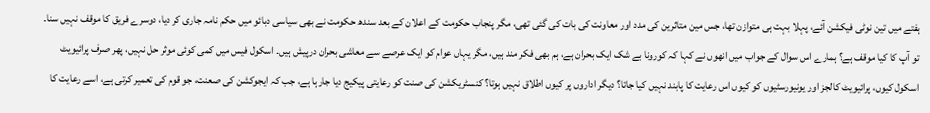ہفتے میں تین نوٹی فیکشن آئے، پہلا بہت ہی متوازن تھا، جس مین متاثرین کی مدد اور معاونت کی بات کی گئی تھی، مگر پنجاب حکومت کے اعلان کے بعد سندھ حکومت نے بھی سیاسی دبائو میں حکم نامہ جاری کر دیا، دوسرے فریق کا موقف نہیں سنا۔
تو آپ کا کیا موقف ہے؟ ہمارے اس سوال کے جواب میں انھوں نے کہا کہ کورونا بے شک ایک بحران ہے، ہم بھی فکر مند ہیں، مگر یہاں عوام کو ایک عرصے سے معاشی بحران درپیش ہیں۔ اسکول فیس میں کمی کوئی موثر حل نہیں، پھر صرف پرائیویٹ اسکول کیوں، پرائیویٹ کالجز اور یونیورسٹیوں کو کیوں اس رعایت کا پابند نہیں کیا جاتا؟ دیگر اداروں پر کیوں اطلاق نہیں ہوتا؟ کنسٹریکشن کی صنت کو رعایتی پیکیج دیا جارہا ہے، جب کہ ایجوکشن کی صعنت، جو قوم کی تعمیر کرتی ہے، اسے رعایت کا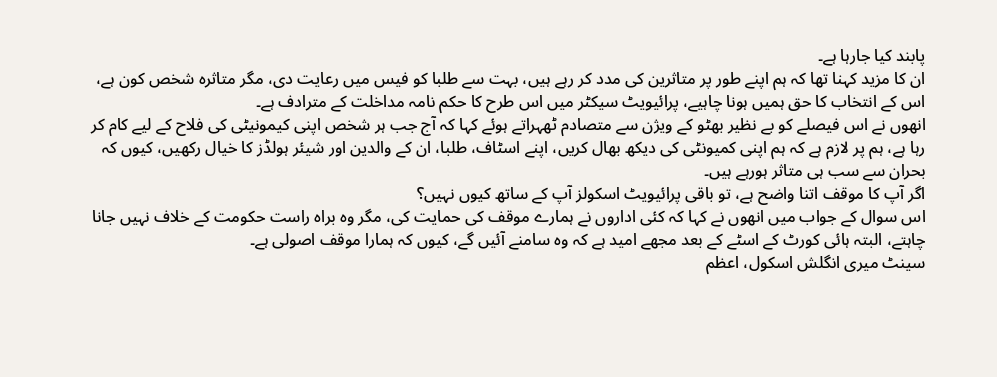پابند کیا جارہا ہے۔
ان کا مزید کہنا تھا کہ ہم اپنے طور پر متاثرین کی مدد کر رہے ہیں، بہت سے طلبا کو فیس میں رعایت دی، مگر متاثرہ شخص کون ہے، اس کے انتخاب کا حق ہمیں ہونا چاہیے، پرائیویٹ سیکٹر میں اس طرح کا حکم نامہ مداخلت کے مترادف ہے۔
انھوں نے اس فیصلے کو بے نظیر بھٹو کے ویژن سے متصادم ٹھہراتے ہوئے کہا کہ آج جب ہر شخص اپنی کیمونیٹی کی فلاح کے لیے کام کر رہا ہے، ہم پر لازم ہے کہ ہم اپنی کمیونٹی کی دیکھ بھال کریں، اپنے اسٹاف، طلبا، ان کے والدین اور شیئر ہولڈز کا خیال رکھیں، کیوں کہ بحران سے سب ہی متاثر ہورہے ہیں۔
اگر آپ کا موقف اتنا واضح ہے، تو باقی پرائیویٹ اسکولز آپ کے ساتھ کیوں نہیں؟
اس سوال کے جواب میں انھوں نے کہا کہ کئی اداروں نے ہمارے موقف کی حمایت کی، مگر وہ براہ راست حکومت کے خلاف نہیں جانا چاہتے، البتہ ہائی کورٹ کے اسٹے کے بعد مجھے امید ہے کہ وہ سامنے آئیں گے، کیوں کہ ہمارا موقف اصولی ہے۔
سینٹ میری انگلش اسکول، اعظم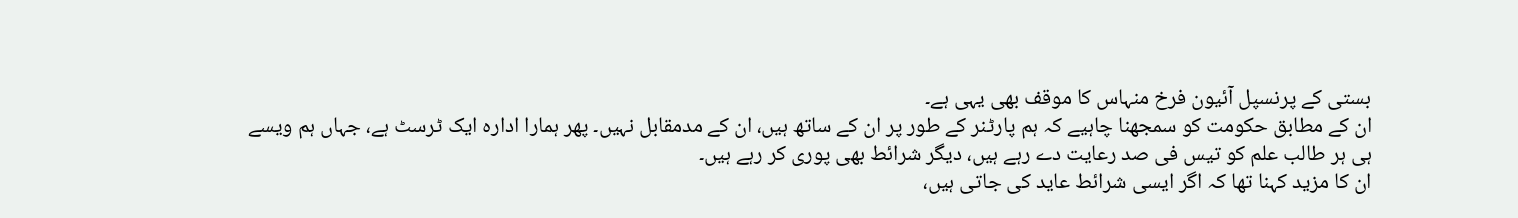بستی کے پرنسپل آئیون فرخ منہاس کا موقف بھی یہی ہے۔
ان کے مطابق حکومت کو سمجھنا چاہیے کہ ہم پارٹنر کے طور پر ان کے ساتھ ہیں، ان کے مدمقابل نہیں۔ پھر ہمارا ادارہ ایک ٹرسٹ ہے، جہاں ہم ویسے ہی ہر طالب علم کو تیس فی صد رعایت دے رہے ہیں، دیگر شرائط بھی پوری کر رہے ہیں۔
ان کا مزید کہنا تھا کہ اگر ایسی شرائط عاید کی جاتی ہیں،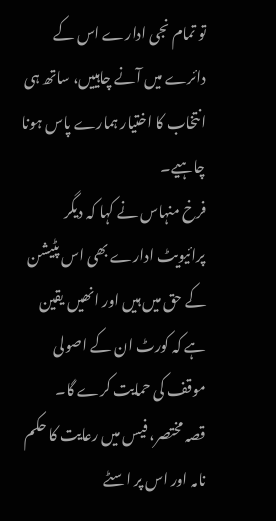تو تمام نجی ادارے اس کے دائرے میں آنے چاہییں، ساتھ ہی انتخاب کا اختیار ہمارے پاس ہونا چاہیے۔
فرخ منہاس نے کہا کہ دیگر پرائیویٹ ادارے بھی اس پٹیشن کے حق میں ہیں اور انھیں یقین ہے کہ کورٹ ان کے اصولی موقف کی حمایت کرے گا۔
قصہ مختصر، فیس میں رعایت کا حکم نامہ اور اس پر اسٹے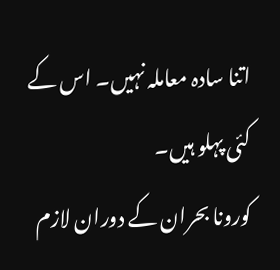اتنا سادہ معاملہ نہیں۔ اس کے کئی پہلو ہیں۔
کورونا بحران کے دوران لازم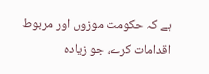ہے کہ حکومت موزوں اور مربوط اقدامات کرے، جو زیادہ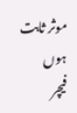موثر ثابت ہوں
فیچر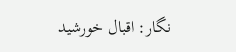نگار: اقبال خورشید